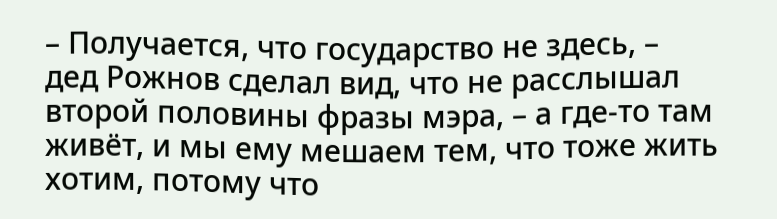– Получается, что государство не здесь, – дед Рожнов сделал вид, что не расслышал второй половины фразы мэра, – а где-то там живёт, и мы ему мешаем тем, что тоже жить хотим, потому что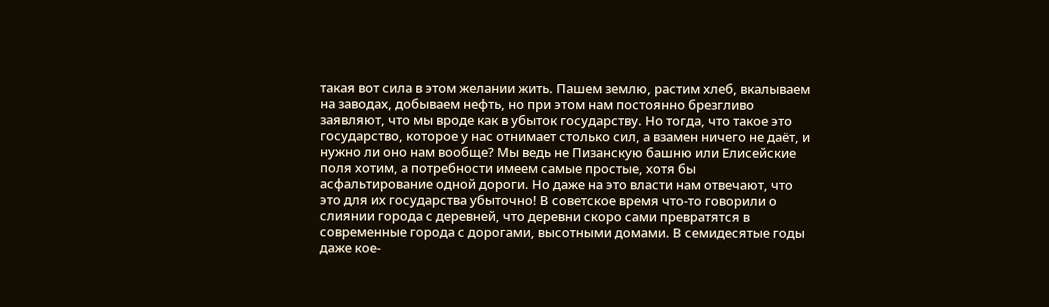такая вот сила в этом желании жить. Пашем землю, растим хлеб, вкалываем на заводах, добываем нефть, но при этом нам постоянно брезгливо заявляют, что мы вроде как в убыток государству. Но тогда, что такое это государство, которое у нас отнимает столько сил, а взамен ничего не даёт, и нужно ли оно нам вообще? Мы ведь не Пизанскую башню или Елисейские поля хотим, а потребности имеем самые простые, хотя бы асфальтирование одной дороги. Но даже на это власти нам отвечают, что это для их государства убыточно! В советское время что-то говорили о слиянии города с деревней, что деревни скоро сами превратятся в современные города с дорогами, высотными домами. В семидесятые годы даже кое-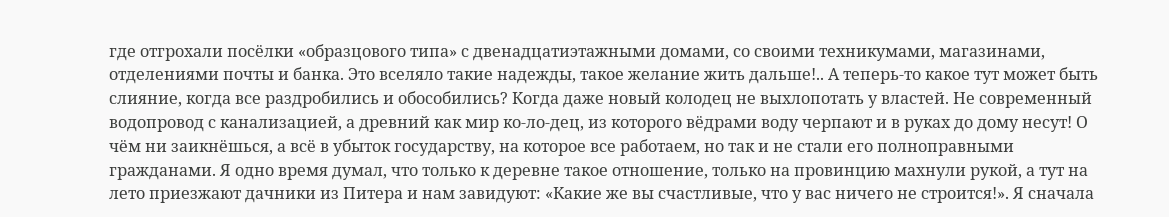где отгрохали посёлки «образцового типа» с двенадцатиэтажными домами, со своими техникумами, магазинами, отделениями почты и банка. Это вселяло такие надежды, такое желание жить дальше!.. А теперь-то какое тут может быть слияние, когда все раздробились и обособились? Когда даже новый колодец не выхлопотать у властей. Не современный водопровод с канализацией, а древний как мир ко-ло-дец, из которого вёдрами воду черпают и в руках до дому несут! О чём ни заикнёшься, а всё в убыток государству, на которое все работаем, но так и не стали его полноправными гражданами. Я одно время думал, что только к деревне такое отношение, только на провинцию махнули рукой, а тут на лето приезжают дачники из Питера и нам завидуют: «Какие же вы счастливые, что у вас ничего не строится!». Я сначала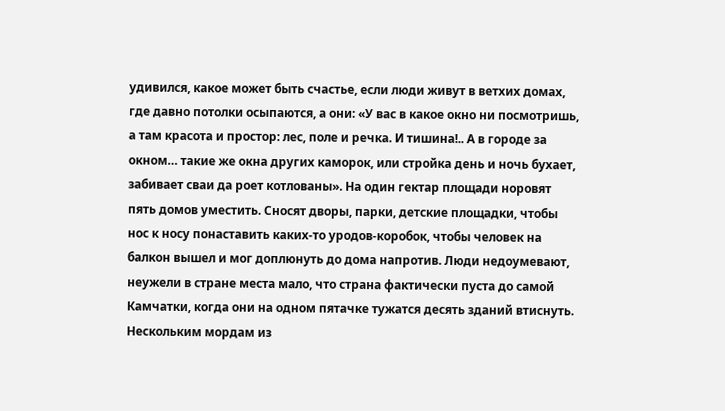удивился, какое может быть счастье, если люди живут в ветхих домах, где давно потолки осыпаются, а они: «У вас в какое окно ни посмотришь, а там красота и простор: лес, поле и речка. И тишина!.. А в городе за окном… такие же окна других каморок, или стройка день и ночь бухает, забивает сваи да роет котлованы». На один гектар площади норовят пять домов уместить. Сносят дворы, парки, детские площадки, чтобы нос к носу понаставить каких-то уродов-коробок, чтобы человек на балкон вышел и мог доплюнуть до дома напротив. Люди недоумевают, неужели в стране места мало, что страна фактически пуста до самой Камчатки, когда они на одном пятачке тужатся десять зданий втиснуть. Нескольким мордам из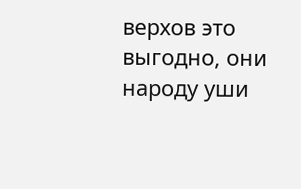верхов это выгодно, они народу уши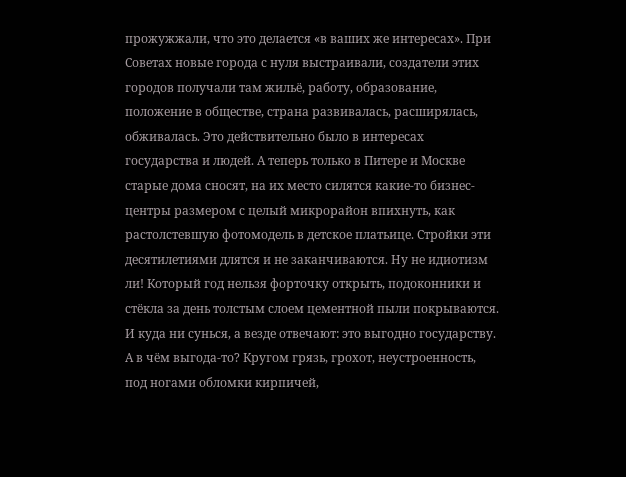прожужжали, что это делается «в ваших же интересах». При Советах новые города с нуля выстраивали, создатели этих городов получали там жильё, работу, образование, положение в обществе, страна развивалась, расширялась, обживалась. Это действительно было в интересах государства и людей. А теперь только в Питере и Москве старые дома сносят, на их место силятся какие-то бизнес-центры размером с целый микрорайон впихнуть, как растолстевшую фотомодель в детское платьице. Стройки эти десятилетиями длятся и не заканчиваются. Ну не идиотизм ли! Который год нельзя форточку открыть, подоконники и стёкла за день толстым слоем цементной пыли покрываются. И куда ни сунься, а везде отвечают: это выгодно государству. А в чём выгода-то? Кругом грязь, грохот, неустроенность, под ногами обломки кирпичей,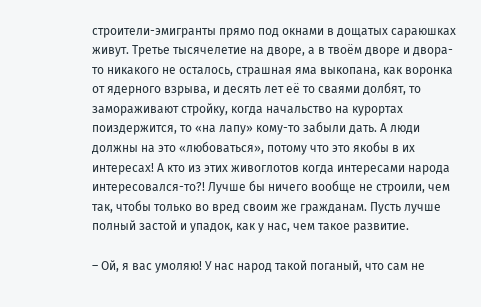строители-эмигранты прямо под окнами в дощатых сараюшках живут. Третье тысячелетие на дворе, а в твоём дворе и двора-то никакого не осталось, страшная яма выкопана, как воронка от ядерного взрыва, и десять лет её то сваями долбят, то замораживают стройку, когда начальство на курортах поиздержится, то «на лапу» кому-то забыли дать. А люди должны на это «любоваться», потому что это якобы в их интересах! А кто из этих живоглотов когда интересами народа интересовался-то?! Лучше бы ничего вообще не строили, чем так, чтобы только во вред своим же гражданам. Пусть лучше полный застой и упадок, как у нас, чем такое развитие.

– Ой, я вас умоляю! У нас народ такой поганый, что сам не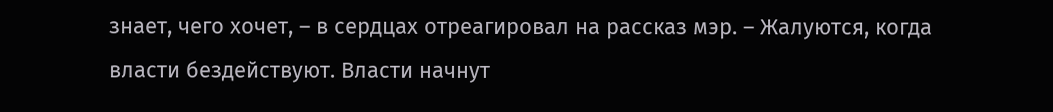знает, чего хочет, – в сердцах отреагировал на рассказ мэр. – Жалуются, когда власти бездействуют. Власти начнут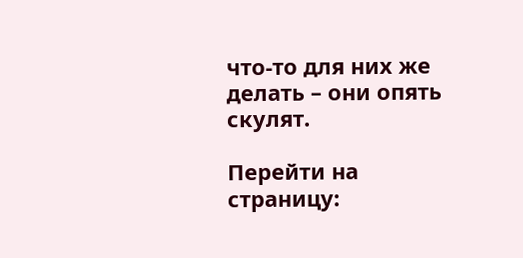что-то для них же делать – они опять скулят.

Перейти на страницу: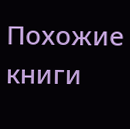Похожие книги